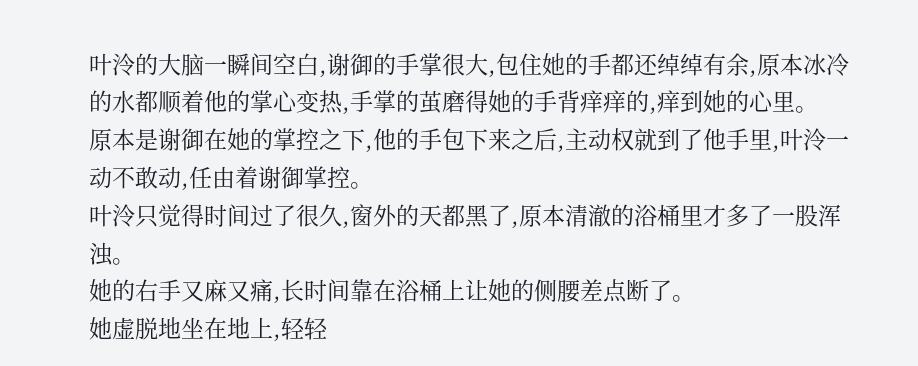叶泠的大脑一瞬间空白,谢御的手掌很大,包住她的手都还绰绰有余,原本冰冷的水都顺着他的掌心变热,手掌的茧磨得她的手背痒痒的,痒到她的心里。
原本是谢御在她的掌控之下,他的手包下来之后,主动权就到了他手里,叶泠一动不敢动,任由着谢御掌控。
叶泠只觉得时间过了很久,窗外的天都黑了,原本清澈的浴桶里才多了一股浑浊。
她的右手又麻又痛,长时间靠在浴桶上让她的侧腰差点断了。
她虚脱地坐在地上,轻轻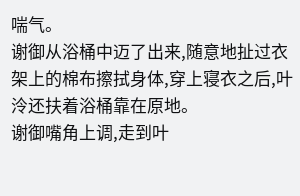喘气。
谢御从浴桶中迈了出来,随意地扯过衣架上的棉布擦拭身体,穿上寝衣之后,叶泠还扶着浴桶靠在原地。
谢御嘴角上调,走到叶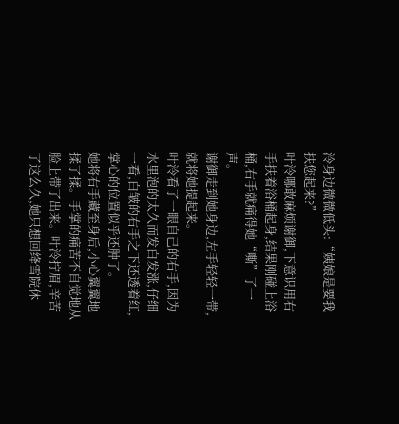泠身边微微低头:“姨娘是要我扶您起来?”
叶泠哪敢麻烦谢御,下意识用右手扶着浴桶起身,结果刚碰上浴桶,右手就痛得她“嘶”了一声。
谢御走到她身边,左手轻轻一带,就将她提起来。
叶泠看了一眼自己的右手,因为水里泡的太久而发白发涨,仔细一看,白皱的右手之下还透着红,掌心的位置似乎还肿了。
她将右手藏至身后,小心翼翼地揉了揉。手掌的痛苦不自觉地从脸上带了出来。叶泠拧眉,辛苦了这么久,她只想回绛雪院休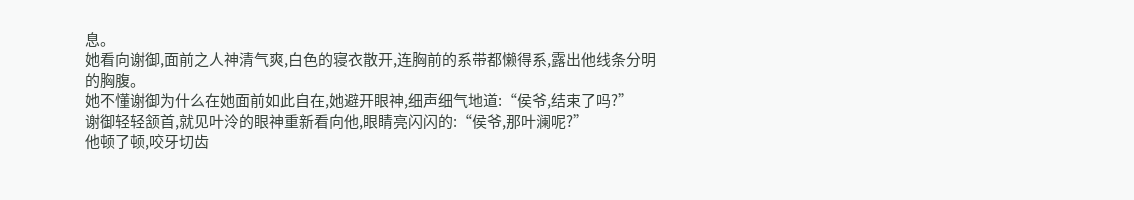息。
她看向谢御,面前之人神清气爽,白色的寝衣散开,连胸前的系带都懒得系,露出他线条分明的胸腹。
她不懂谢御为什么在她面前如此自在,她避开眼神,细声细气地道:“侯爷,结束了吗?”
谢御轻轻颔首,就见叶泠的眼神重新看向他,眼睛亮闪闪的:“侯爷,那叶澜呢?”
他顿了顿,咬牙切齿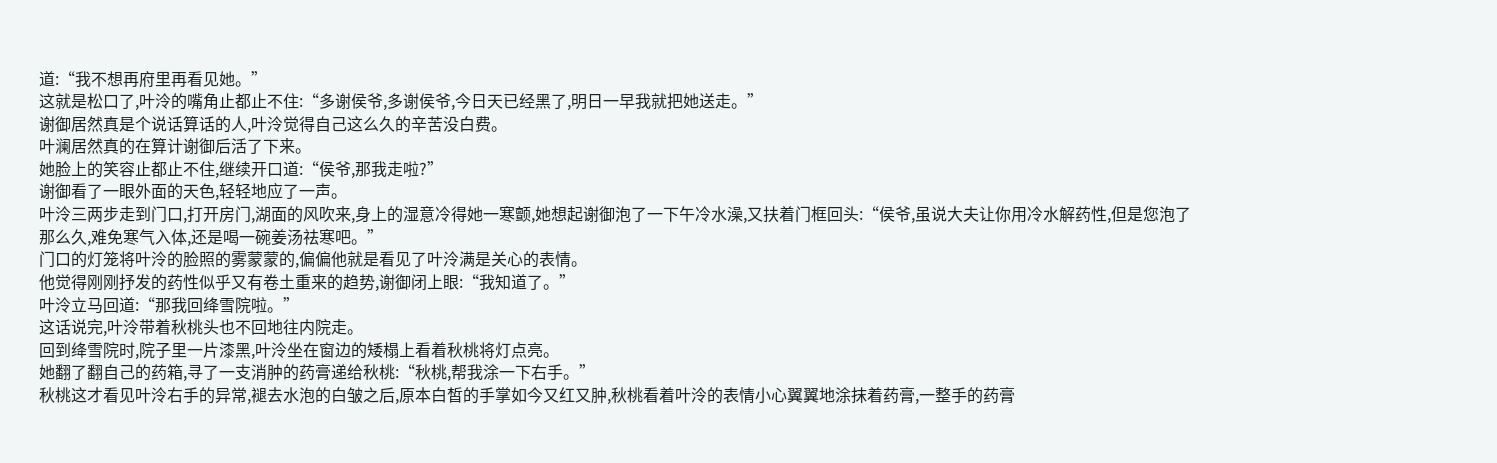道:“我不想再府里再看见她。”
这就是松口了,叶泠的嘴角止都止不住:“多谢侯爷,多谢侯爷,今日天已经黑了,明日一早我就把她送走。”
谢御居然真是个说话算话的人,叶泠觉得自己这么久的辛苦没白费。
叶澜居然真的在算计谢御后活了下来。
她脸上的笑容止都止不住,继续开口道:“侯爷,那我走啦?”
谢御看了一眼外面的天色,轻轻地应了一声。
叶泠三两步走到门口,打开房门,湖面的风吹来,身上的湿意冷得她一寒颤,她想起谢御泡了一下午冷水澡,又扶着门框回头:“侯爷,虽说大夫让你用冷水解药性,但是您泡了那么久,难免寒气入体,还是喝一碗姜汤祛寒吧。”
门口的灯笼将叶泠的脸照的雾蒙蒙的,偏偏他就是看见了叶泠满是关心的表情。
他觉得刚刚抒发的药性似乎又有卷土重来的趋势,谢御闭上眼:“我知道了。”
叶泠立马回道:“那我回绛雪院啦。”
这话说完,叶泠带着秋桃头也不回地往内院走。
回到绛雪院时,院子里一片漆黑,叶泠坐在窗边的矮榻上看着秋桃将灯点亮。
她翻了翻自己的药箱,寻了一支消肿的药膏递给秋桃:“秋桃,帮我涂一下右手。”
秋桃这才看见叶泠右手的异常,褪去水泡的白皱之后,原本白皙的手掌如今又红又肿,秋桃看着叶泠的表情小心翼翼地涂抹着药膏,一整手的药膏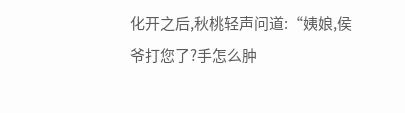化开之后,秋桃轻声问道:“姨娘,侯爷打您了?手怎么肿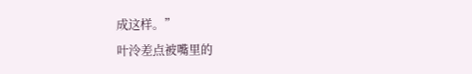成这样。”
叶泠差点被嘴里的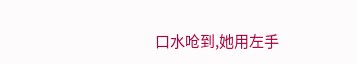口水呛到,她用左手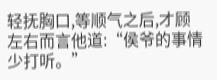轻抚胸口,等顺气之后,才顾左右而言他道:“侯爷的事情少打听。”